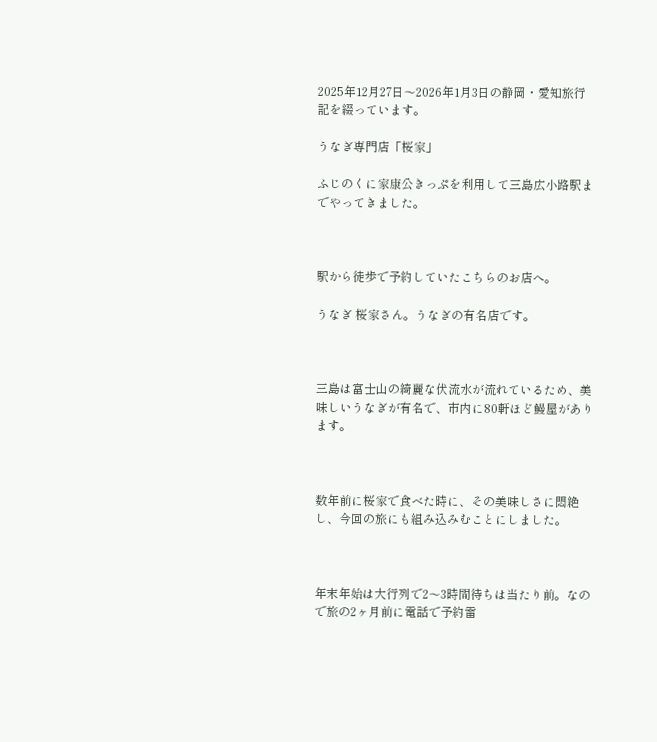2025年12月27日〜2026年1月3日の静岡・愛知旅行記を綴っています。

うなぎ専門店「桜家」

ふじのくに家康公きっぷを利用して三島広小路駅までやってきました。



駅から徒歩で予約していたこちらのお店へ。

うなぎ 桜家さん。うなぎの有名店です。



三島は富士山の綺麗な伏流水が流れているため、美味しいうなぎが有名で、市内に80軒ほど鰻屋があります。



数年前に桜家で食べた時に、その美味しさに悶絶し、今回の旅にも組み込みむことにしました。



年末年始は大行列で2〜3時間待ちは当たり前。なので旅の2ヶ月前に電話で予約雷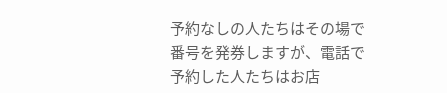予約なしの人たちはその場で番号を発券しますが、電話で予約した人たちはお店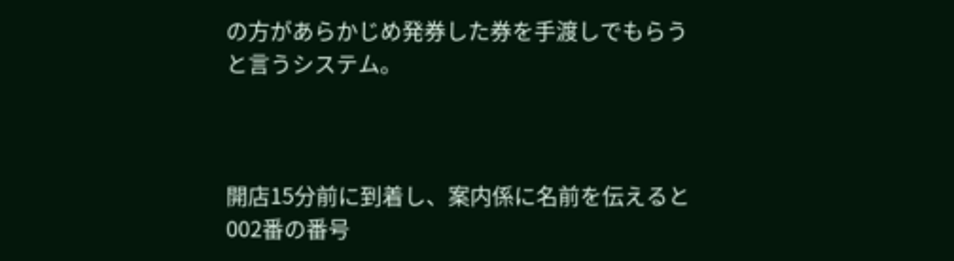の方があらかじめ発券した券を手渡しでもらうと言うシステム。



開店15分前に到着し、案内係に名前を伝えると002番の番号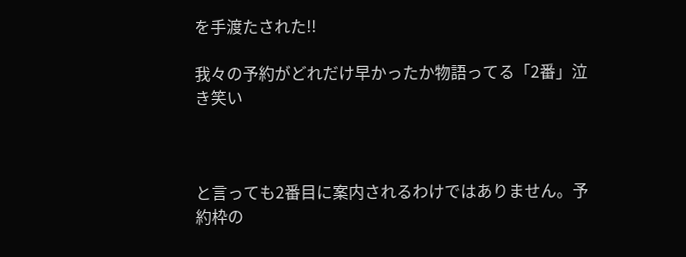を手渡たされた!!

我々の予約がどれだけ早かったか物語ってる「2番」泣き笑い



と言っても2番目に案内されるわけではありません。予約枠の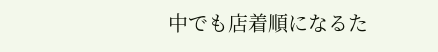中でも店着順になるた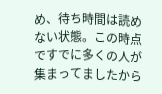め、待ち時間は読めない状態。この時点ですでに多くの人が集まってましたから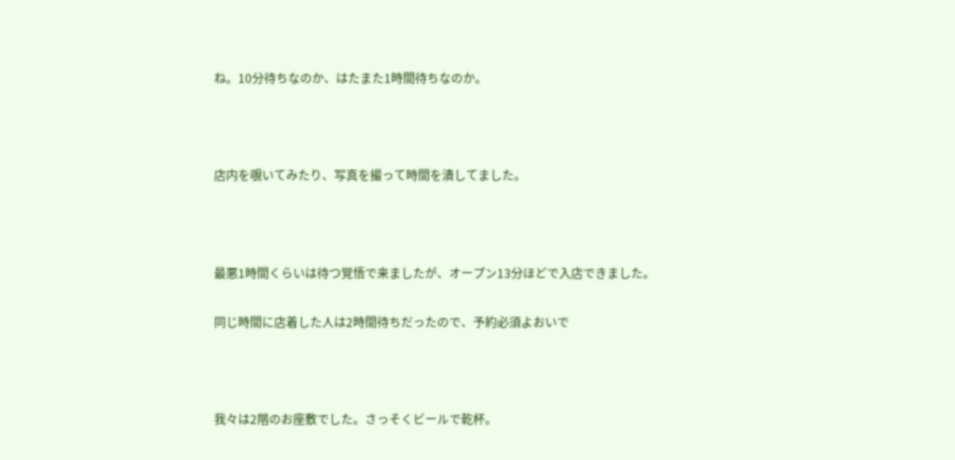ね。10分待ちなのか、はたまた1時間待ちなのか。



店内を覗いてみたり、写真を撮って時間を潰してました。



最悪1時間くらいは待つ覚悟で来ましたが、オープン13分ほどで入店できました。

同じ時間に店着した人は2時間待ちだったので、予約必須よおいで



我々は2階のお座敷でした。さっそくビールで乾杯。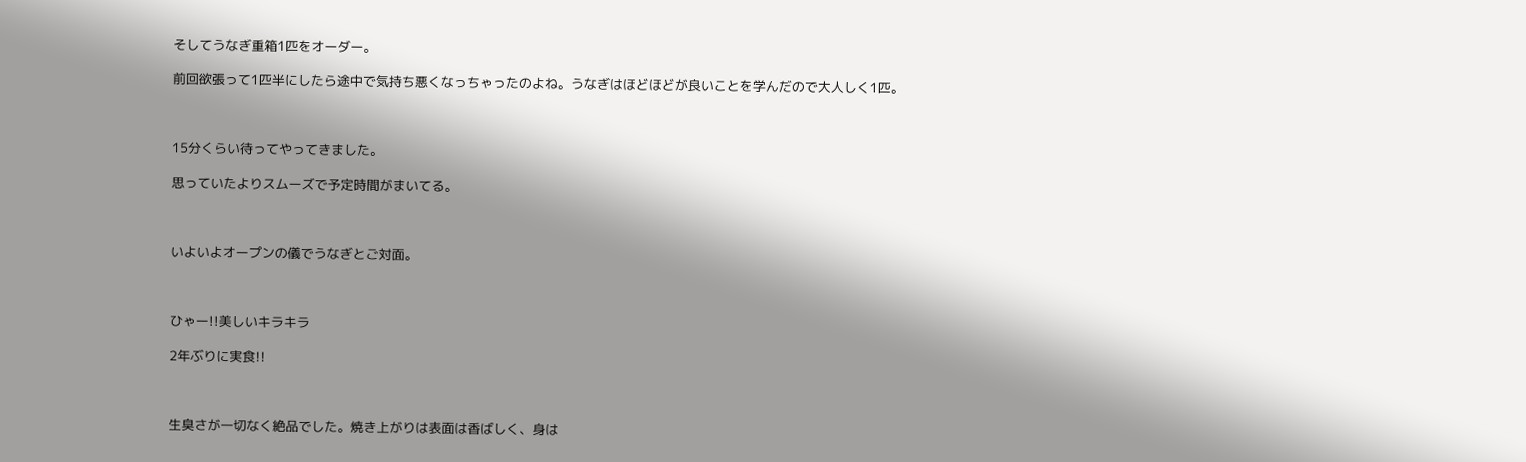そしてうなぎ重箱1匹をオーダー。

前回欲張って1匹半にしたら途中で気持ち悪くなっちゃったのよね。うなぎはほどほどが良いことを学んだので大人しく1匹。



15分くらい待ってやってきました。

思っていたよりスムーズで予定時間がまいてる。



いよいよオープンの儀でうなぎとご対面。



ひゃー!!美しいキラキラ

2年ぶりに実食!!



生臭さが一切なく絶品でした。焼き上がりは表面は香ばしく、身は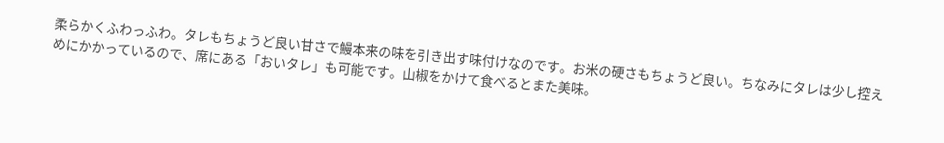柔らかくふわっふわ。タレもちょうど良い甘さで鰻本来の味を引き出す味付けなのです。お米の硬さもちょうど良い。ちなみにタレは少し控えめにかかっているので、席にある「おいタレ」も可能です。山椒をかけて食べるとまた美味。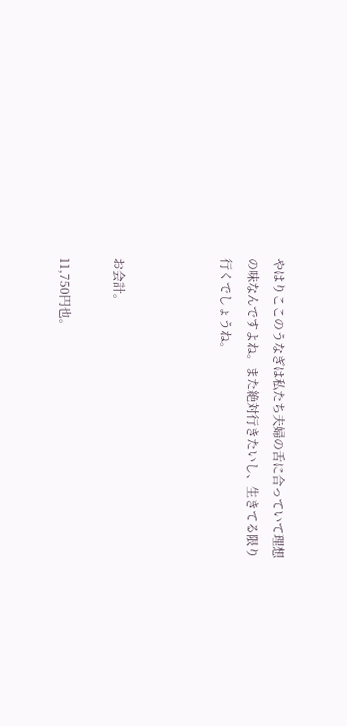やはりここのうなぎは私たち夫婦の舌に合っていて理想の味なんですよね。また絶対行きたいし、生きてる限り行くでしょうね。



お会計。

11,750円也。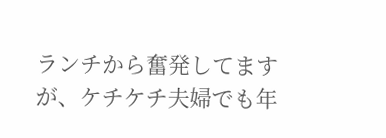ランチから奮発してますが、ケチケチ夫婦でも年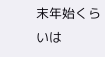末年始くらいは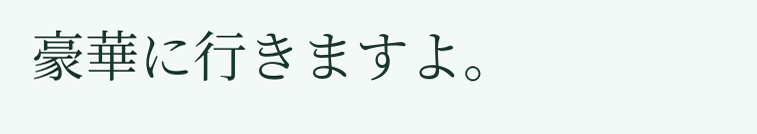豪華に行きますよ。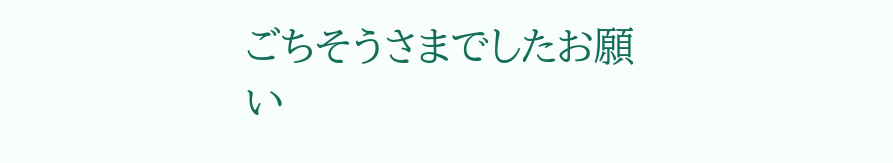ごちそうさまでしたお願い